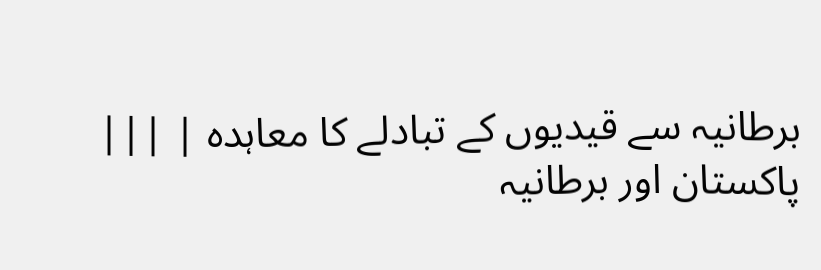برطانیہ سے قیدیوں کے تبادلے کا معاہدہ | |||
پاکستان اور برطانیہ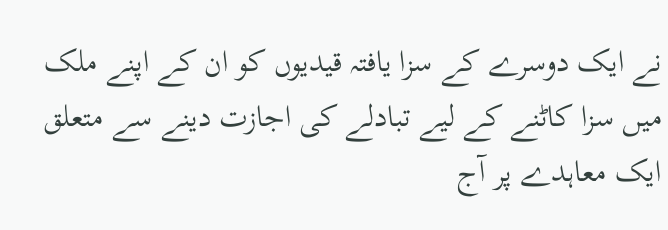نے ایک دوسرے کے سزا یافتہ قیدیوں کو ان کے اپنے ملک میں سزا کاٹنے کے لیے تبادلے کی اجازت دینے سے متعلق ایک معاہدے پر آج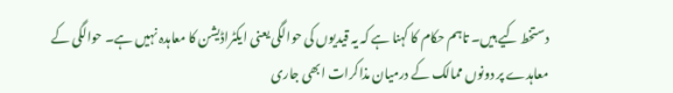دستخط کیے ہیں۔ تاہم حکام کا کہنا ہے کہ یہ قیدیوں کی حوالگی یعنی ایکٹراڈیشن کا معاہدہ نہیں ہے۔ حوالگی کے معاہدے پر دونوں ممالک کے درمیان مذاکرات ابھی جاری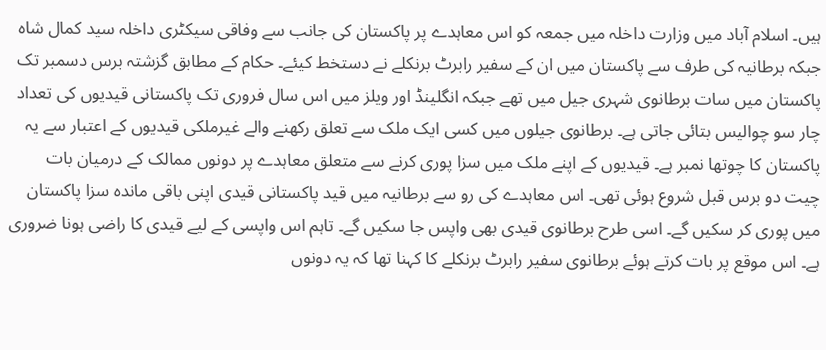ہیں۔ اسلام آباد میں وزارت داخلہ میں جمعہ کو اس معاہدے پر پاکستان کی جانب سے وفاقی سیکٹری داخلہ سید کمال شاہ جبکہ برطانیہ کی طرف سے پاکستان میں ان کے سفیر رابرٹ برنکلے نے دستخط کیئے۔ حکام کے مطابق گزشتہ برس دسمبر تک پاکستان میں سات برطانوی شہری جیل میں تھے جبکہ انگلینڈ اور ویلز میں اس سال فروری تک پاکستانی قیدیوں کی تعداد چار سو چوالیس بتائی جاتی ہے۔ برطانوی جیلوں میں کسی ایک ملک سے تعلق رکھنے والے غیرملکی قیدیوں کے اعتبار سے یہ پاکستان کا چوتھا نمبر ہے۔ قیدیوں کے اپنے ملک میں سزا پوری کرنے سے متعلق معاہدے پر دونوں ممالک کے درمیان بات چیت دو برس قبل شروع ہوئی تھی۔ اس معاہدے کی رو سے برطانیہ میں قید پاکستانی قیدی اپنی باقی ماندہ سزا پاکستان میں پوری کر سکیں گے۔ اسی طرح برطانوی قیدی بھی واپس جا سکیں گے۔ تاہم اس واپسی کے لیے قیدی کا راضی ہونا ضروری ہے۔ اس موقع پر بات کرتے ہوئے برطانوی سفیر رابرٹ برنکلے کا کہنا تھا کہ یہ دونوں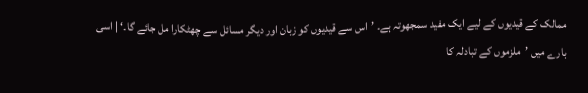ممالک کے قیدیوں کے لیے ایک مفید سمجھوتہ ہے۔ ’اس سے قیدیوں کو زبان اور دیگر مسائل سے چھٹکارا مل جائے گا۔‘ | اسی بارے میں ’ملزموں کے تبادلہ کا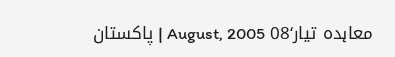معاہدہ تیار‘08 August, 2005 | پاکستان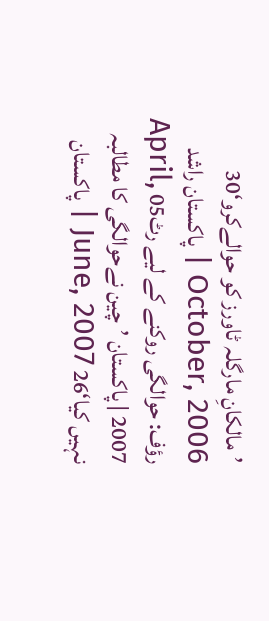’مالکانِ مارگلہ ٹاورز کو حوالےکرو‘30 October, 2006 | پاکستان راشد رؤف: حوالگی روکنے کے لیے رٹ05 April, 2007 | پاکستان ’چین نےحوالگی کا مطالبہ نہیں کیا‘26 June, 2007 | پاکستان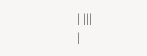| |||
|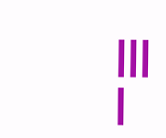|||
|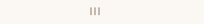|||